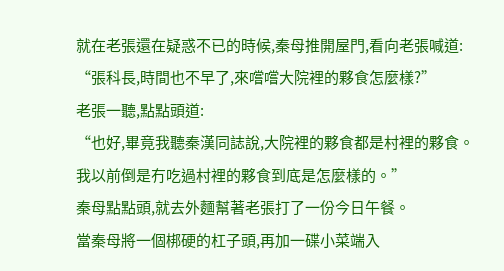就在老張還在疑惑不已的時候,秦母推開屋門,看向老張喊道:
“張科長,時間也不早了,來嚐嚐大院裡的夥食怎麼樣?”
老張一聽,點點頭道:
“也好,畢竟我聽秦漢同誌說,大院裡的夥食都是村裡的夥食。
我以前倒是冇吃過村裡的夥食到底是怎麼樣的。”
秦母點點頭,就去外麵幫著老張打了一份今日午餐。
當秦母將一個梆硬的杠子頭,再加一碟小菜端入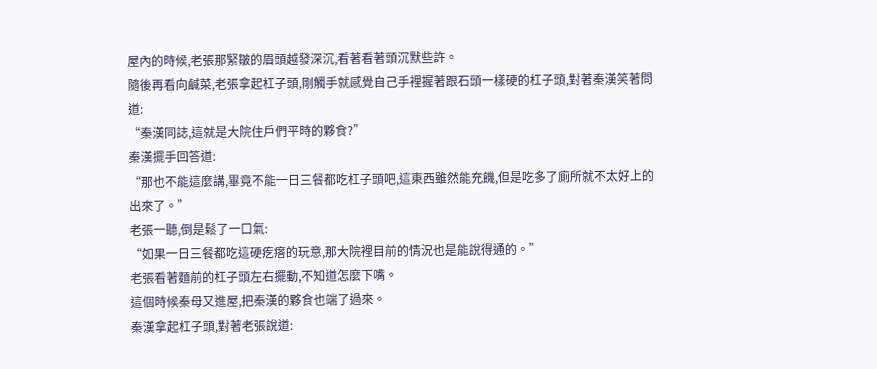屋內的時候,老張那緊皺的眉頭越發深沉,看著看著頭沉默些許。
隨後再看向鹹菜,老張拿起杠子頭,剛觸手就感覺自己手裡握著跟石頭一樣硬的杠子頭,對著秦漢笑著問道:
“秦漢同誌,這就是大院住戶們平時的夥食?”
秦漢擺手回答道:
“那也不能這麼講,畢竟不能一日三餐都吃杠子頭吧,這東西雖然能充饑,但是吃多了廁所就不太好上的出來了。”
老張一聽,倒是鬆了一口氣:
“如果一日三餐都吃這硬疙瘩的玩意,那大院裡目前的情況也是能說得通的。”
老張看著麵前的杠子頭左右擺動,不知道怎麼下嘴。
這個時候秦母又進屋,把秦漢的夥食也端了過來。
秦漢拿起杠子頭,對著老張說道: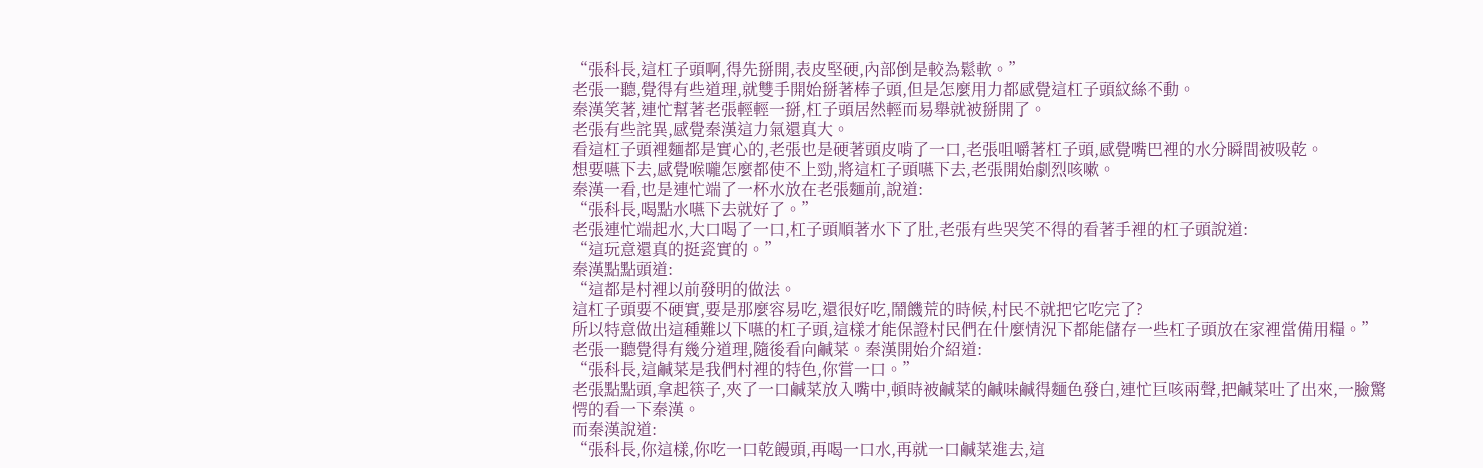“張科長,這杠子頭啊,得先掰開,表皮堅硬,內部倒是較為鬆軟。”
老張一聽,覺得有些道理,就雙手開始掰著棒子頭,但是怎麼用力都感覺這杠子頭紋絲不動。
秦漢笑著,連忙幫著老張輕輕一掰,杠子頭居然輕而易舉就被掰開了。
老張有些詫異,感覺秦漢這力氣還真大。
看這杠子頭裡麵都是實心的,老張也是硬著頭皮啃了一口,老張咀嚼著杠子頭,感覺嘴巴裡的水分瞬間被吸乾。
想要嚥下去,感覺喉嚨怎麼都使不上勁,將這杠子頭嚥下去,老張開始劇烈咳嗽。
秦漢一看,也是連忙端了一杯水放在老張麵前,說道:
“張科長,喝點水嚥下去就好了。”
老張連忙端起水,大口喝了一口,杠子頭順著水下了肚,老張有些哭笑不得的看著手裡的杠子頭說道:
“這玩意還真的挺瓷實的。”
秦漢點點頭道:
“這都是村裡以前發明的做法。
這杠子頭要不硬實,要是那麼容易吃,還很好吃,鬧饑荒的時候,村民不就把它吃完了?
所以特意做出這種難以下嚥的杠子頭,這樣才能保證村民們在什麼情況下都能儲存一些杠子頭放在家裡當備用糧。”
老張一聽覺得有幾分道理,隨後看向鹹菜。秦漢開始介紹道:
“張科長,這鹹菜是我們村裡的特色,你嘗一口。”
老張點點頭,拿起筷子,夾了一口鹹菜放入嘴中,頓時被鹹菜的鹹味鹹得麵色發白,連忙巨咳兩聲,把鹹菜吐了出來,一臉驚愕的看一下秦漢。
而秦漢說道:
“張科長,你這樣,你吃一口乾饅頭,再喝一口水,再就一口鹹菜進去,這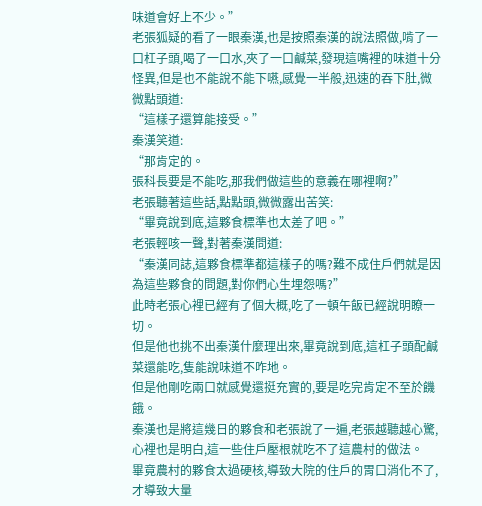味道會好上不少。”
老張狐疑的看了一眼秦漢,也是按照秦漢的說法照做,啃了一口杠子頭,喝了一口水,夾了一口鹹菜,發現這嘴裡的味道十分怪異,但是也不能說不能下嚥,感覺一半般,迅速的吞下肚,微微點頭道:
“這樣子還算能接受。”
秦漢笑道:
“那肯定的。
張科長要是不能吃,那我們做這些的意義在哪裡啊?”
老張聽著這些話,點點頭,微微露出苦笑:
“畢竟說到底,這夥食標準也太差了吧。”
老張輕咳一聲,對著秦漢問道:
“秦漢同誌,這夥食標準都這樣子的嗎?難不成住戶們就是因為這些夥食的問題,對你們心生埋怨嗎?”
此時老張心裡已經有了個大概,吃了一頓午飯已經說明瞭一切。
但是他也挑不出秦漢什麼理出來,畢竟說到底,這杠子頭配鹹菜還能吃,隻能說味道不咋地。
但是他剛吃兩口就感覺還挺充實的,要是吃完肯定不至於饑餓。
秦漢也是將這幾日的夥食和老張說了一遍,老張越聽越心驚,心裡也是明白,這一些住戶壓根就吃不了這農村的做法。
畢竟農村的夥食太過硬核,導致大院的住戶的胃口消化不了,才導致大量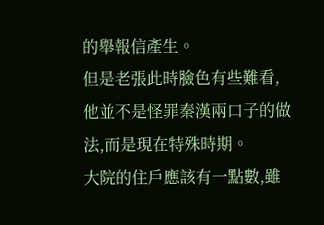的舉報信產生。
但是老張此時臉色有些難看,他並不是怪罪秦漢兩口子的做法,而是現在特殊時期。
大院的住戶應該有一點數,雖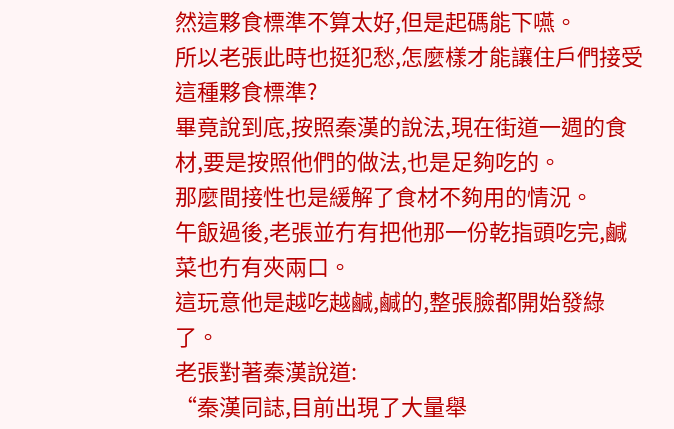然這夥食標準不算太好,但是起碼能下嚥。
所以老張此時也挺犯愁,怎麼樣才能讓住戶們接受這種夥食標準?
畢竟說到底,按照秦漢的說法,現在街道一週的食材,要是按照他們的做法,也是足夠吃的。
那麼間接性也是緩解了食材不夠用的情況。
午飯過後,老張並冇有把他那一份乾指頭吃完,鹹菜也冇有夾兩口。
這玩意他是越吃越鹹,鹹的,整張臉都開始發綠了。
老張對著秦漢說道:
“秦漢同誌,目前出現了大量舉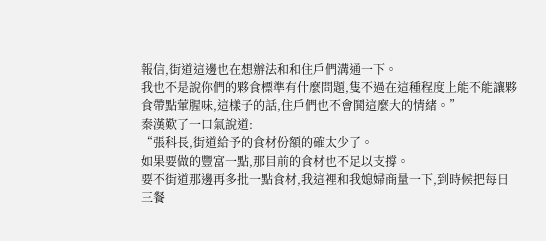報信,街道這邊也在想辦法和和住戶們溝通一下。
我也不是說你們的夥食標準有什麼問題,隻不過在這種程度上能不能讓夥食帶點葷腥味,這樣子的話,住戶們也不會鬨這麼大的情緒。”
秦漢歎了一口氣說道:
“張科長,街道給予的食材份額的確太少了。
如果要做的豐富一點,那目前的食材也不足以支撐。
要不街道那邊再多批一點食材,我這裡和我媳婦商量一下,到時候把每日三餐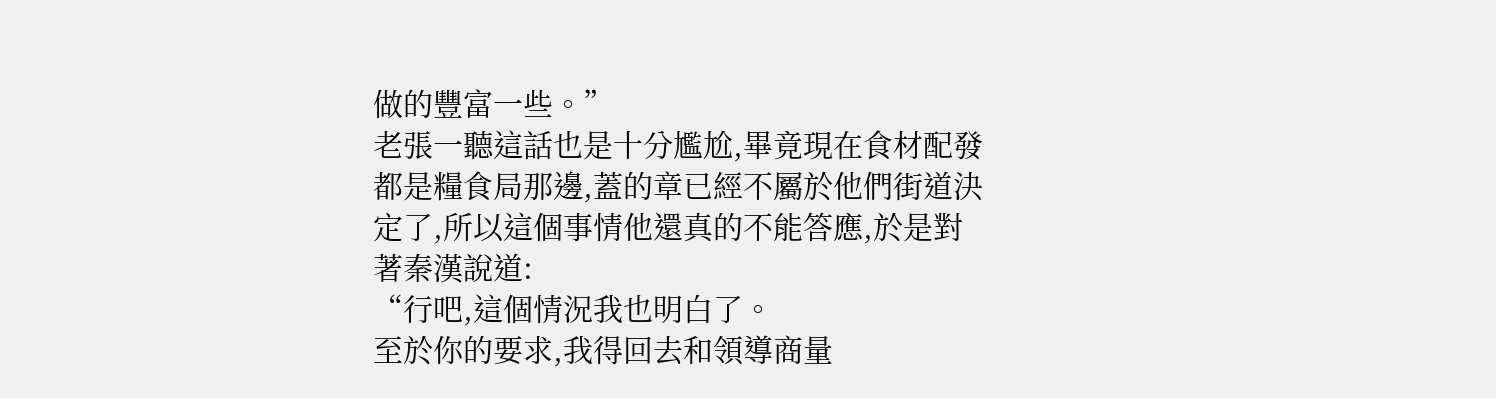做的豐富一些。”
老張一聽這話也是十分尷尬,畢竟現在食材配發都是糧食局那邊,蓋的章已經不屬於他們街道決定了,所以這個事情他還真的不能答應,於是對著秦漢說道:
“行吧,這個情況我也明白了。
至於你的要求,我得回去和領導商量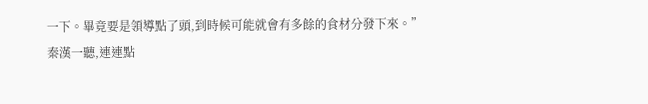一下。畢竟要是領導點了頭,到時候可能就會有多餘的食材分發下來。”
秦漢一聽,連連點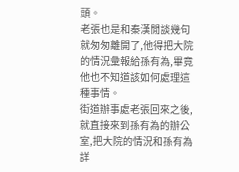頭。
老張也是和秦漢閒談幾句就匆匆離開了,他得把大院的情況彙報給孫有為,畢竟他也不知道該如何處理這種事情。
街道辦事處老張回來之後,就直接來到孫有為的辦公室,把大院的情況和孫有為詳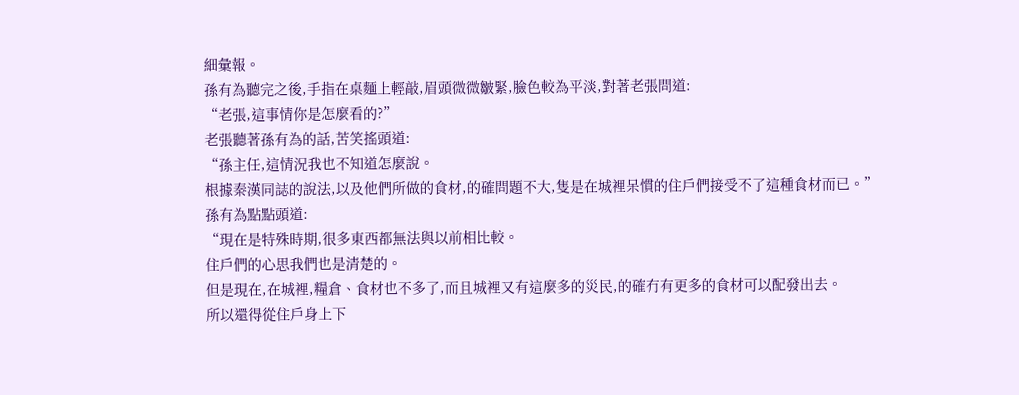細彙報。
孫有為聽完之後,手指在桌麵上輕敲,眉頭微微皺緊,臉色較為平淡,對著老張問道:
“老張,這事情你是怎麼看的?”
老張聽著孫有為的話,苦笑搖頭道:
“孫主任,這情況我也不知道怎麼說。
根據秦漢同誌的說法,以及他們所做的食材,的確問題不大,隻是在城裡呆慣的住戶們接受不了這種食材而已。”
孫有為點點頭道:
“現在是特殊時期,很多東西都無法與以前相比較。
住戶們的心思我們也是清楚的。
但是現在,在城裡,糧倉、食材也不多了,而且城裡又有這麼多的災民,的確冇有更多的食材可以配發出去。
所以還得從住戶身上下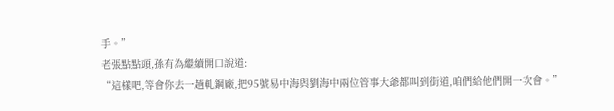手。”
老張點點頭,孫有為繼續開口說道:
“這樣吧,等會你去一趟軋鋼廠,把95號易中海與劉海中兩位管事大爺都叫到街道,咱們給他們開一次會。”